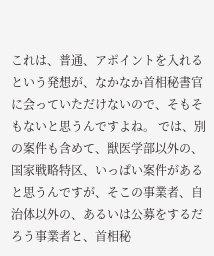これは、普通、アポイントを入れるという発想が、なかなか首相秘書官に会っていただけないので、そもそもないと思うんですよね。 では、別の案件も含めて、獣医学部以外の、国家戦略特区、いっぱい案件があると思うんですが、そこの事業者、自治体以外の、あるいは公募をするだろう事業者と、首相秘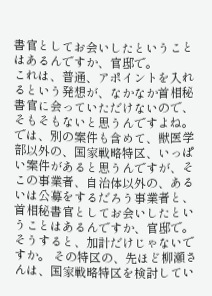書官としてお会いしたということはあるんですか、官邸で。
これは、普通、アポイントを入れるという発想が、なかなか首相秘書官に会っていただけないので、そもそもないと思うんですよね。 では、別の案件も含めて、獣医学部以外の、国家戦略特区、いっぱい案件があると思うんですが、そこの事業者、自治体以外の、あるいは公募をするだろう事業者と、首相秘書官としてお会いしたということはあるんですか、官邸で。
そうすると、加計だけじゃないですか。 その特区の、先ほど柳瀬さんは、国家戦略特区を検討してい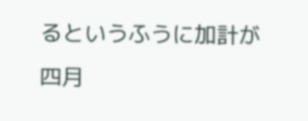るというふうに加計が四月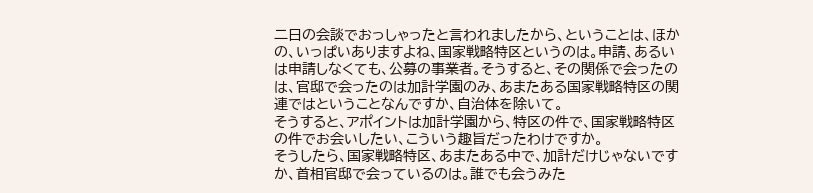二日の会談でおっしゃったと言われましたから、ということは、ほかの、いっぱいありますよね、国家戦略特区というのは。申請、あるいは申請しなくても、公募の事業者。そうすると、その関係で会ったのは、官邸で会ったのは加計学園のみ、あまたある国家戦略特区の関連ではということなんですか、自治体を除いて。
そうすると、アポイントは加計学園から、特区の件で、国家戦略特区の件でお会いしたい、こういう趣旨だったわけですか。
そうしたら、国家戦略特区、あまたある中で、加計だけじゃないですか、首相官邸で会っているのは。誰でも会うみた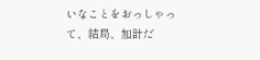いなことをおっしゃって、結局、加計だ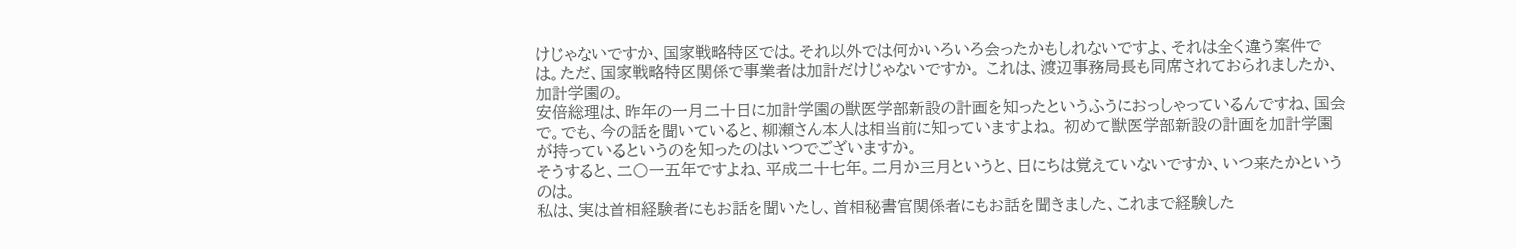けじゃないですか、国家戦略特区では。それ以外では何かいろいろ会ったかもしれないですよ、それは全く違う案件では。ただ、国家戦略特区関係で事業者は加計だけじゃないですか。 これは、渡辺事務局長も同席されておられましたか、加計学園の。
安倍総理は、昨年の一月二十日に加計学園の獣医学部新設の計画を知ったというふうにおっしゃっているんですね、国会で。でも、今の話を聞いていると、柳瀬さん本人は相当前に知っていますよね。 初めて獣医学部新設の計画を加計学園が持っているというのを知ったのはいつでございますか。
そうすると、二〇一五年ですよね、平成二十七年。二月か三月というと、日にちは覚えていないですか、いつ来たかというのは。
私は、実は首相経験者にもお話を聞いたし、首相秘書官関係者にもお話を聞きました、これまで経験した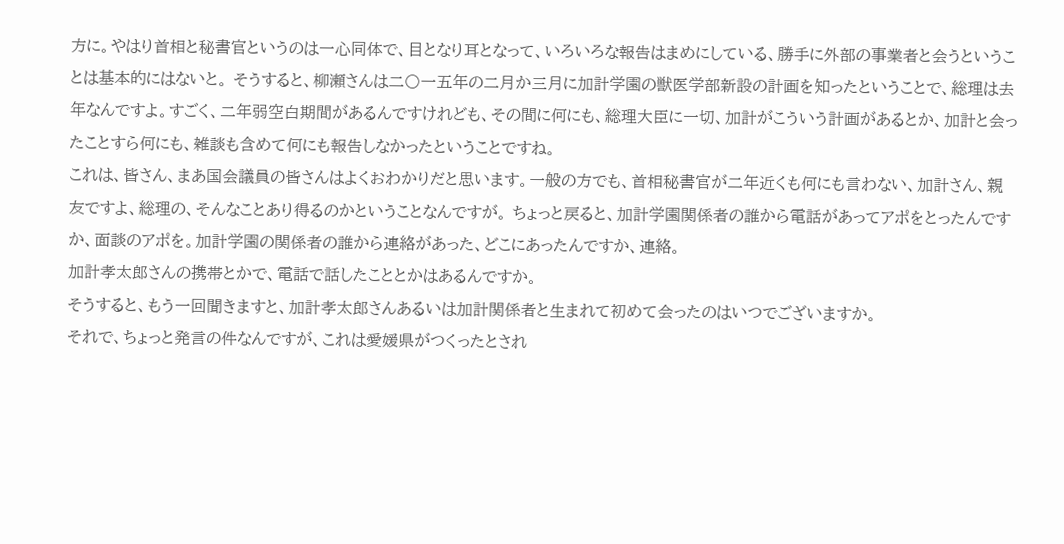方に。やはり首相と秘書官というのは一心同体で、目となり耳となって、いろいろな報告はまめにしている、勝手に外部の事業者と会うということは基本的にはないと。 そうすると、柳瀬さんは二〇一五年の二月か三月に加計学園の獣医学部新設の計画を知ったということで、総理は去年なんですよ。すごく、二年弱空白期間があるんですけれども、その間に何にも、総理大臣に一切、加計がこういう計画があるとか、加計と会ったことすら何にも、雑談も含めて何にも報告しなかったということですね。
これは、皆さん、まあ国会議員の皆さんはよくおわかりだと思います。一般の方でも、首相秘書官が二年近くも何にも言わない、加計さん、親友ですよ、総理の、そんなことあり得るのかということなんですが。 ちょっと戻ると、加計学園関係者の誰から電話があってアポをとったんですか、面談のアポを。加計学園の関係者の誰から連絡があった、どこにあったんですか、連絡。
加計孝太郎さんの携帯とかで、電話で話したこととかはあるんですか。
そうすると、もう一回聞きますと、加計孝太郎さんあるいは加計関係者と生まれて初めて会ったのはいつでございますか。
それで、ちょっと発言の件なんですが、これは愛媛県がつくったとされ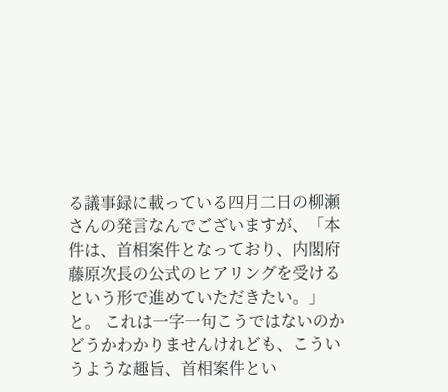る議事録に載っている四月二日の柳瀬さんの発言なんでございますが、「本件は、首相案件となっており、内閣府藤原次長の公式のヒアリングを受けるという形で進めていただきたい。」と。 これは一字一句こうではないのかどうかわかりませんけれども、こういうような趣旨、首相案件とい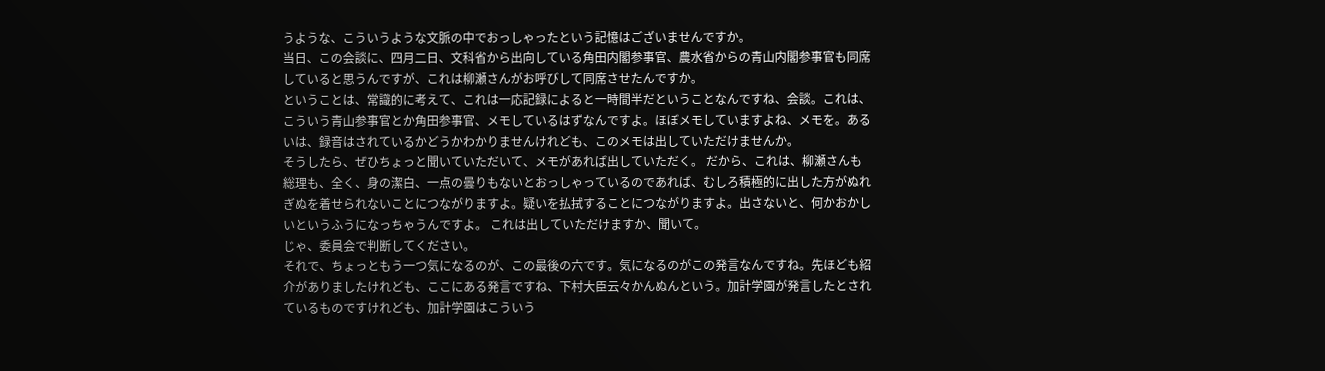うような、こういうような文脈の中でおっしゃったという記憶はございませんですか。
当日、この会談に、四月二日、文科省から出向している角田内閣参事官、農水省からの青山内閣参事官も同席していると思うんですが、これは柳瀬さんがお呼びして同席させたんですか。
ということは、常識的に考えて、これは一応記録によると一時間半だということなんですね、会談。これは、こういう青山参事官とか角田参事官、メモしているはずなんですよ。ほぼメモしていますよね、メモを。あるいは、録音はされているかどうかわかりませんけれども、このメモは出していただけませんか。
そうしたら、ぜひちょっと聞いていただいて、メモがあれば出していただく。 だから、これは、柳瀬さんも総理も、全く、身の潔白、一点の曇りもないとおっしゃっているのであれば、むしろ積極的に出した方がぬれぎぬを着せられないことにつながりますよ。疑いを払拭することにつながりますよ。出さないと、何かおかしいというふうになっちゃうんですよ。 これは出していただけますか、聞いて。
じゃ、委員会で判断してください。
それで、ちょっともう一つ気になるのが、この最後の六です。気になるのがこの発言なんですね。先ほども紹介がありましたけれども、ここにある発言ですね、下村大臣云々かんぬんという。加計学園が発言したとされているものですけれども、加計学園はこういう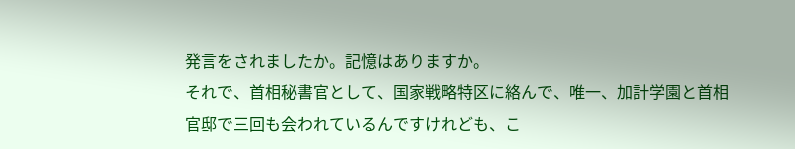発言をされましたか。記憶はありますか。
それで、首相秘書官として、国家戦略特区に絡んで、唯一、加計学園と首相官邸で三回も会われているんですけれども、こ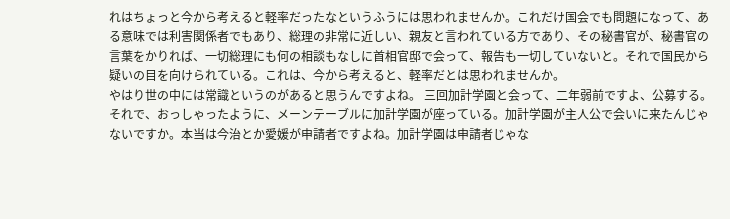れはちょっと今から考えると軽率だったなというふうには思われませんか。これだけ国会でも問題になって、ある意味では利害関係者でもあり、総理の非常に近しい、親友と言われている方であり、その秘書官が、秘書官の言葉をかりれば、一切総理にも何の相談もなしに首相官邸で会って、報告も一切していないと。それで国民から疑いの目を向けられている。これは、今から考えると、軽率だとは思われませんか。
やはり世の中には常識というのがあると思うんですよね。 三回加計学園と会って、二年弱前ですよ、公募する。それで、おっしゃったように、メーンテーブルに加計学園が座っている。加計学園が主人公で会いに来たんじゃないですか。本当は今治とか愛媛が申請者ですよね。加計学園は申請者じゃな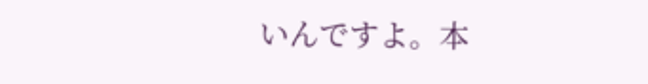いんですよ。本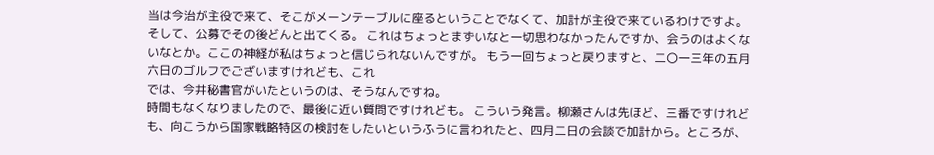当は今治が主役で来て、そこがメーンテーブルに座るということでなくて、加計が主役で来ているわけですよ。そして、公募でその後どんと出てくる。 これはちょっとまずいなと一切思わなかったんですか、会うのはよくないなとか。ここの神経が私はちょっと信じられないんですが。 もう一回ちょっと戻りますと、二〇一三年の五月六日のゴルフでございますけれども、これ
では、今井秘書官がいたというのは、そうなんですね。
時間もなくなりましたので、最後に近い質問ですけれども。 こういう発言。柳瀬さんは先ほど、三番ですけれども、向こうから国家戦略特区の検討をしたいというふうに言われたと、四月二日の会談で加計から。ところが、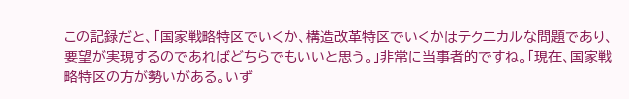この記録だと、「国家戦略特区でいくか、構造改革特区でいくかはテクニカルな問題であり、要望が実現するのであればどちらでもいいと思う。」非常に当事者的ですね。「現在、国家戦略特区の方が勢いがある。いず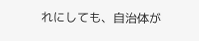れにしても、自治体が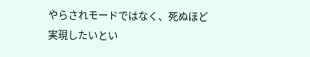やらされモードではなく、死ぬほど実現したいとい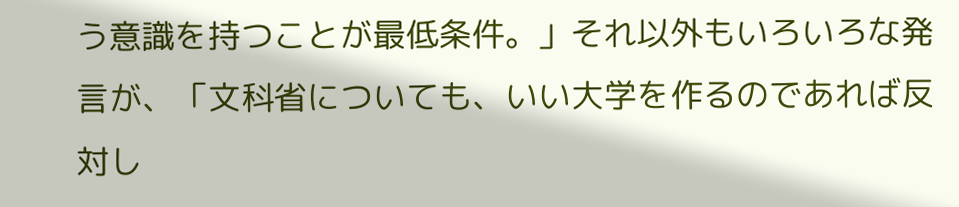う意識を持つことが最低条件。」それ以外もいろいろな発言が、「文科省についても、いい大学を作るのであれば反対し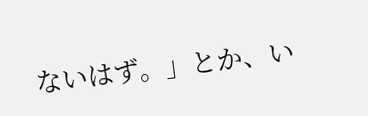ないはず。」とか、い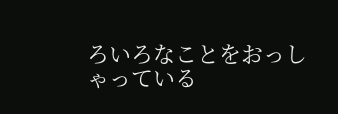ろいろなことをおっしゃっている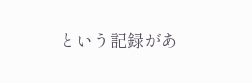という記録があ